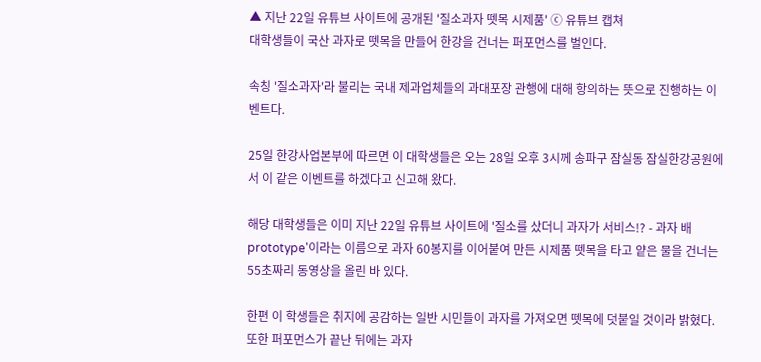▲ 지난 22일 유튜브 사이트에 공개된 '질소과자 뗏목 시제품' ⓒ 유튜브 캡쳐
대학생들이 국산 과자로 뗏목을 만들어 한강을 건너는 퍼포먼스를 벌인다.

속칭 '질소과자'라 불리는 국내 제과업체들의 과대포장 관행에 대해 항의하는 뜻으로 진행하는 이벤트다.

25일 한강사업본부에 따르면 이 대학생들은 오는 28일 오후 3시께 송파구 잠실동 잠실한강공원에서 이 같은 이벤트를 하겠다고 신고해 왔다.

해당 대학생들은 이미 지난 22일 유튜브 사이트에 '질소를 샀더니 과자가 서비스!? - 과자 배 prototype'이라는 이름으로 과자 60봉지를 이어붙여 만든 시제품 뗏목을 타고 얕은 물을 건너는 55초짜리 동영상을 올린 바 있다.

한편 이 학생들은 취지에 공감하는 일반 시민들이 과자를 가져오면 뗏목에 덧붙일 것이라 밝혔다. 또한 퍼포먼스가 끝난 뒤에는 과자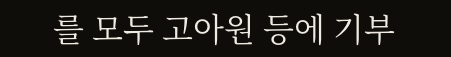를 모두 고아원 등에 기부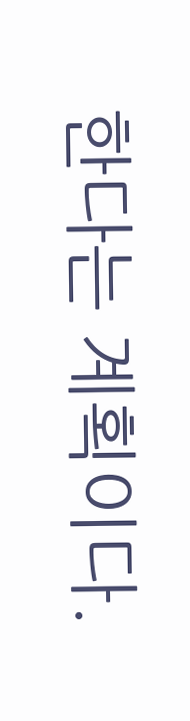한다는 계획이다.